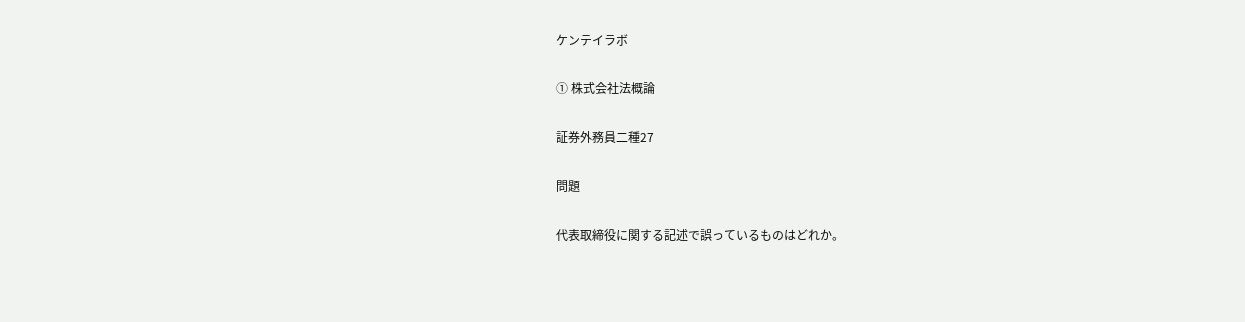ケンテイラボ

① 株式会社法概論

証券外務員二種27

問題

代表取締役に関する記述で誤っているものはどれか。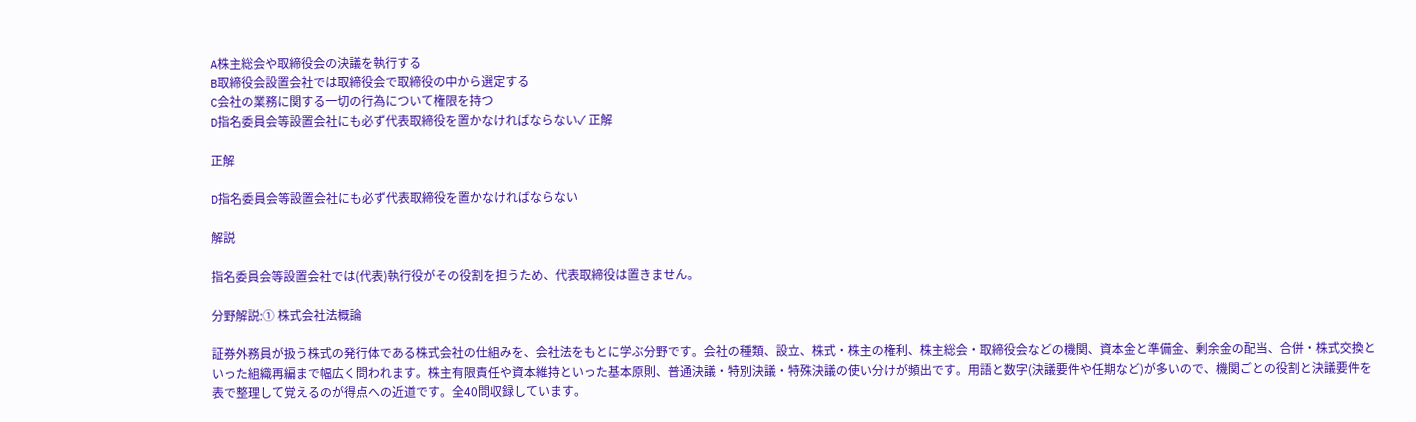A株主総会や取締役会の決議を執行する
B取締役会設置会社では取締役会で取締役の中から選定する
C会社の業務に関する一切の行為について権限を持つ
D指名委員会等設置会社にも必ず代表取締役を置かなければならない✓ 正解

正解

D指名委員会等設置会社にも必ず代表取締役を置かなければならない

解説

指名委員会等設置会社では(代表)執行役がその役割を担うため、代表取締役は置きません。

分野解説:① 株式会社法概論

証券外務員が扱う株式の発行体である株式会社の仕組みを、会社法をもとに学ぶ分野です。会社の種類、設立、株式・株主の権利、株主総会・取締役会などの機関、資本金と準備金、剰余金の配当、合併・株式交換といった組織再編まで幅広く問われます。株主有限責任や資本維持といった基本原則、普通決議・特別決議・特殊決議の使い分けが頻出です。用語と数字(決議要件や任期など)が多いので、機関ごとの役割と決議要件を表で整理して覚えるのが得点への近道です。全40問収録しています。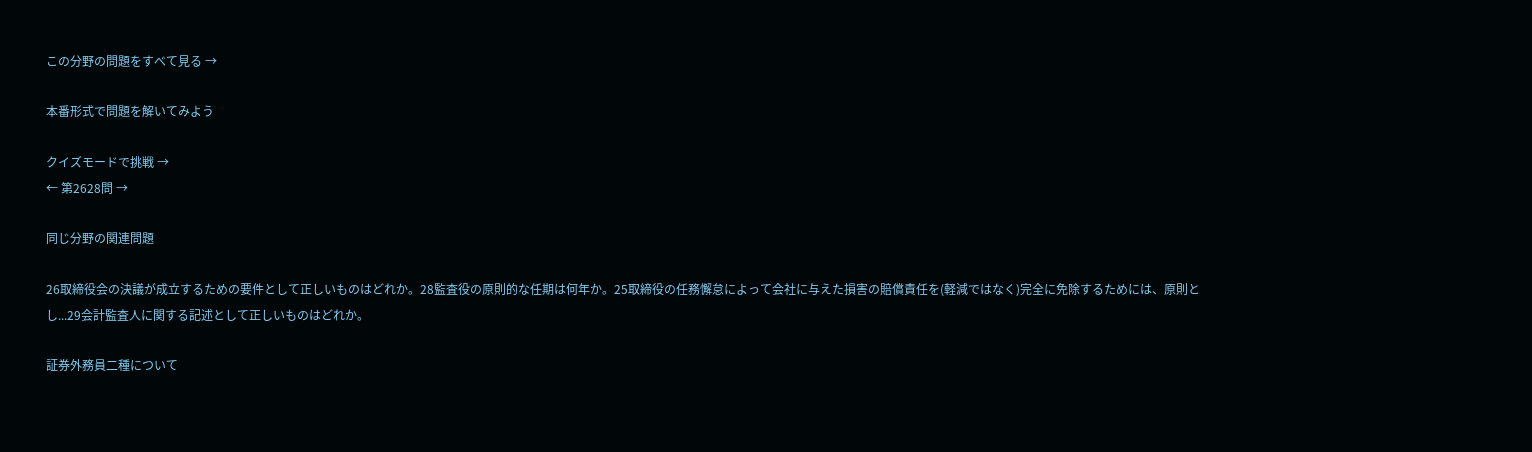この分野の問題をすべて見る →

本番形式で問題を解いてみよう

クイズモードで挑戦 →
← 第2628問 →

同じ分野の関連問題

26取締役会の決議が成立するための要件として正しいものはどれか。28監査役の原則的な任期は何年か。25取締役の任務懈怠によって会社に与えた損害の賠償責任を(軽減ではなく)完全に免除するためには、原則とし...29会計監査人に関する記述として正しいものはどれか。

証券外務員二種について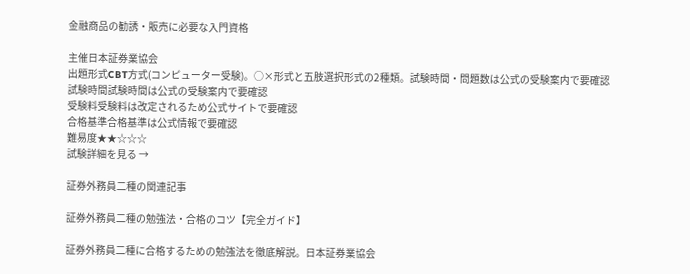金融商品の勧誘・販売に必要な入門資格

主催日本証券業協会
出題形式CBT方式(コンピューター受験)。○×形式と五肢選択形式の2種類。試験時間・問題数は公式の受験案内で要確認
試験時間試験時間は公式の受験案内で要確認
受験料受験料は改定されるため公式サイトで要確認
合格基準合格基準は公式情報で要確認
難易度★★☆☆☆
試験詳細を見る →

証券外務員二種の関連記事

証券外務員二種の勉強法・合格のコツ【完全ガイド】

証券外務員二種に合格するための勉強法を徹底解説。日本証券業協会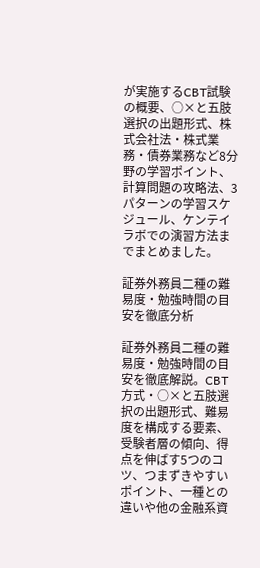が実施するCBT試験の概要、○×と五肢選択の出題形式、株式会社法・株式業務・債券業務など8分野の学習ポイント、計算問題の攻略法、3パターンの学習スケジュール、ケンテイラボでの演習方法までまとめました。

証券外務員二種の難易度・勉強時間の目安を徹底分析

証券外務員二種の難易度・勉強時間の目安を徹底解説。CBT方式・○×と五肢選択の出題形式、難易度を構成する要素、受験者層の傾向、得点を伸ばす5つのコツ、つまずきやすいポイント、一種との違いや他の金融系資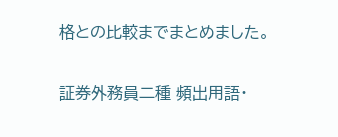格との比較までまとめました。

証券外務員二種 頻出用語・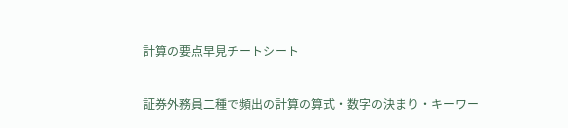計算の要点早見チートシート

証券外務員二種で頻出の計算の算式・数字の決まり・キーワー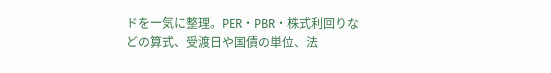ドを一気に整理。PER・PBR・株式利回りなどの算式、受渡日や国債の単位、法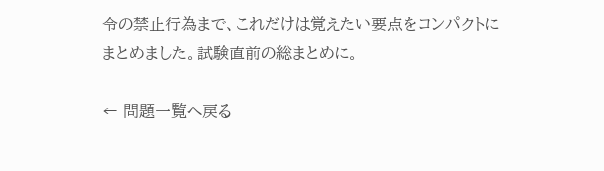令の禁止行為まで、これだけは覚えたい要点をコンパクトにまとめました。試験直前の総まとめに。

← 問題一覧へ戻る